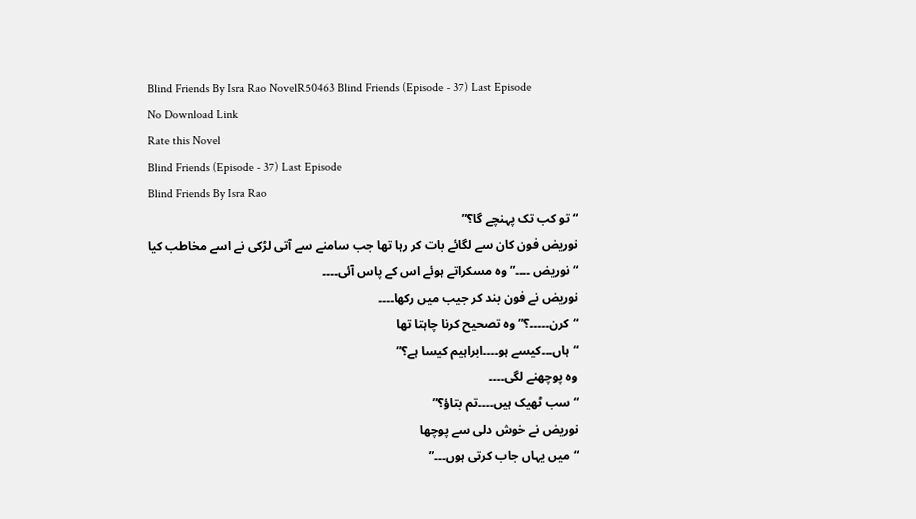Blind Friends By Isra Rao NovelR50463 Blind Friends (Episode - 37) Last Episode
No Download Link
Rate this Novel
Blind Friends (Episode - 37) Last Episode
Blind Friends By Isra Rao
“تو کب تک پہنچے گا؟”
نوریض فون کان سے لگائے بات کر رہا تھا جب سامنے سے آتی لڑکی نے اسے مخاطب کیا
“نوریض ۔۔۔۔” وہ مسکراتے ہوئے اس کے پاس آئی۔۔۔۔
نوریض نے فون بند کر جیب میں رکھا۔۔۔۔
“کرن۔۔۔۔۔؟” وہ تصحیح کرنا چاہتا تھا
“ہاں۔۔۔کیسے ہو۔۔۔۔ابراہیم کیسا ہے؟”
وہ پوچھنے لگی۔۔۔۔
“سب ٹھیک ہیں۔۔۔۔تم بتاؤ؟”
نوریض نے خوش دلی سے پوچھا
“میں یہاں جاب کرتی ہوں۔۔۔”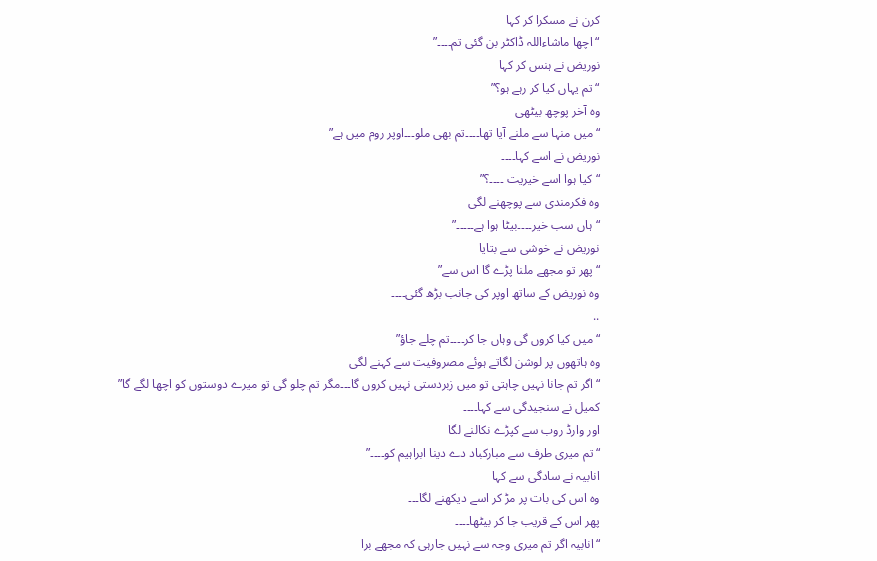کرن نے مسکرا کر کہا
“اچھا ماشاءاللہ ڈاکٹر بن گئی تم۔۔۔۔”
نوریض نے ہنس کر کہا
“تم یہاں کیا کر رہے ہو؟”
وہ آخر پوچھ بیٹھی
“میں منہا سے ملنے آیا تھا۔۔۔۔تم بھی ملو۔۔۔اوپر روم میں ہے”
نوریض نے اسے کہا۔۔۔۔
“کیا ہوا اسے خیریت ۔۔۔۔؟”
وہ فکرمندی سے پوچھنے لگی
“ہاں سب خیر۔۔۔۔بیٹا ہوا ہے۔۔۔۔۔”
نوریض نے خوشی سے بتایا
“پھر تو مجھے ملنا پڑے گا اس سے”
وہ نوریض کے ساتھ اوپر کی جانب بڑھ گئی۔۔۔۔
..
“میں کیا کروں گی وہاں جا کر۔۔۔۔تم چلے جاؤ”
وہ ہاتھوں پر لوشن لگاتے ہوئے مصروفیت سے کہنے لگی
“اگر تم جانا نہیں چاہتی تو میں زبردستی نہیں کروں گا۔۔۔مگر تم چلو گی تو میرے دوستوں کو اچھا لگے گا”
کمیل نے سنجیدگی سے کہا۔۔۔۔
اور وارڈ روب سے کپڑے نکالنے لگا
“تم میری طرف سے مبارکباد دے دینا ابراہیم کو۔۔۔۔”
انابیہ نے سادگی سے کہا
وہ اس کی بات پر مڑ کر اسے دیکھنے لگا۔۔۔
پھر اس کے قریب جا کر بیٹھا۔۔۔۔
“انابیہ اگر تم میری وجہ سے نہیں جارہی کہ مجھے برا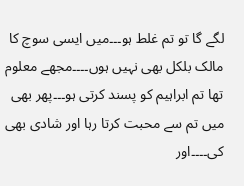لگے گا تو تم غلط ہو۔۔۔میں ایسی سوچ کا مالک بلکل بھی نہیں ہوں۔۔۔۔مجھے معلوم تھا تم ابراہیم کو پسند کرتی ہو۔۔۔پھر بھی میں تم سے محبت کرتا رہا اور شادی بھی کی۔۔۔۔اور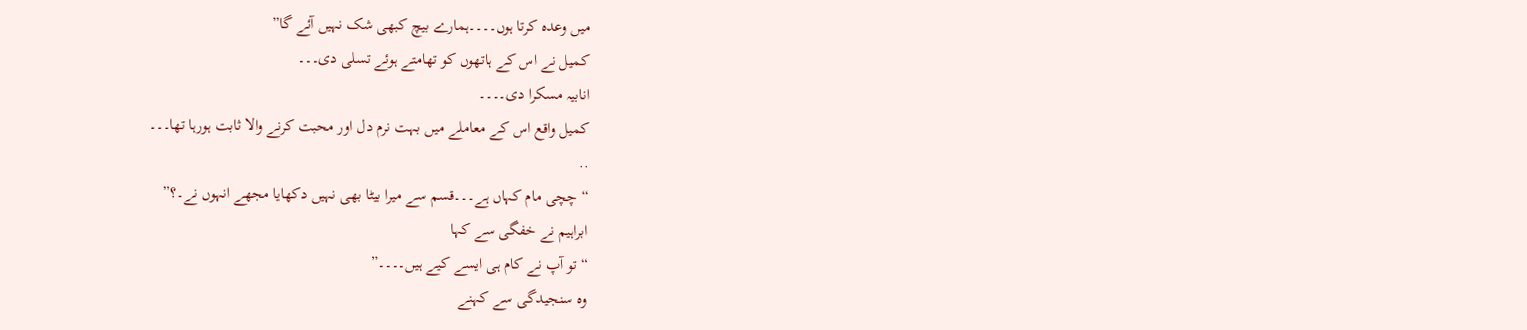میں وعدہ کرتا ہوں۔۔۔۔ہمارے بیچ کبھی شک نہیں آئے گا”
کمیل نے اس کے ہاتھوں کو تھامتے ہوئے تسلی دی۔۔۔
انابیہ مسکرا دی۔۔۔۔
کمیل واقع اس کے معاملے میں بہت نرم دل اور محبت کرنے والا ثابت ہورہا تھا۔۔۔
..
“چچی مام کہاں ہے۔۔۔قسم سے میرا بیٹا بھی نہیں دکھایا مجھے انہوں نے۔؟”
ابراہیم نے خفگی سے کہا
“تو آپ نے کام ہی ایسے کیے ہیں۔۔۔۔”
وہ سنجیدگی سے کہنے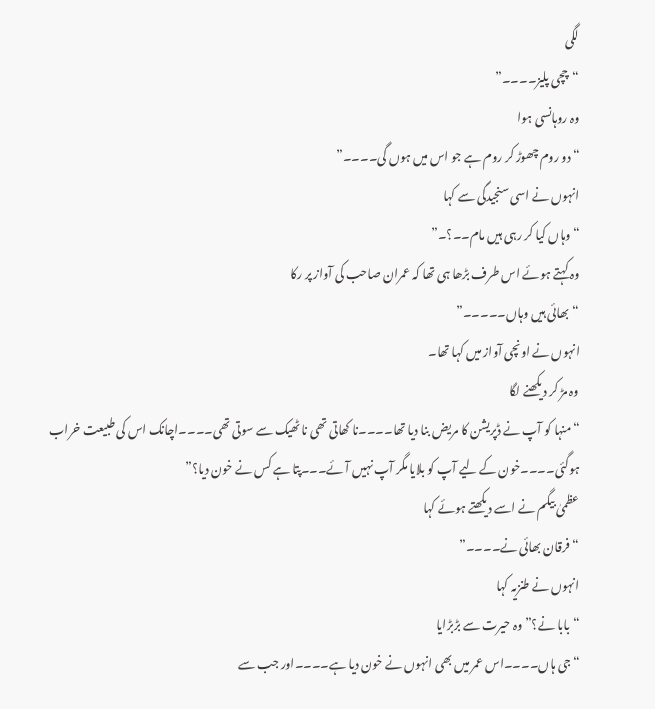لگی
“چچی پلیز۔۔۔۔”
وہ روہانسی ہوا
“دو روم چھوڑ کر روم ہے جو اس میں ہوں گی۔۔۔۔”
انہوں نے اسی سنجیدگی سے کہا
“وہاں کیا کر رہی ہیں مام۔۔؟۔”
وہ کہتے ہوئے اس طرف بڑھا ہی تھا کہ عمران صاحب کی آواز پر رکا
“بھائی ہیں وہاں۔۔۔۔۔”
انہوں نے اونچی آواز میں کہا تھا۔
وہ مڑ کر دیکھنے لگا
“منہا کو آپ نے ڈپریشن کا مریض بنا دیا تھا۔۔۔۔نا کھاتی تھی نا ٹھیک سے سوتی تھی۔۔۔۔اچانک اس کی طبیعت خراب ہوگئی۔۔۔۔خون کے لیے آپ کو بلایا مگر آپ نہیں آئے۔۔۔پتا ہے کس نے خون دیا؟”
عظمیٰ بیگم نے اسے دیکھتے ہوئے کہا
“فرقان بھائی نے۔۔۔۔”
انہوں نے طنزیہ کہا
“بابا نے؟” وہ حیرت سے بڑبڑایا
“جی ہاں۔۔۔۔اس عمر میں بھی انہوں نے خون دیا ہے۔۔۔۔اور جب سے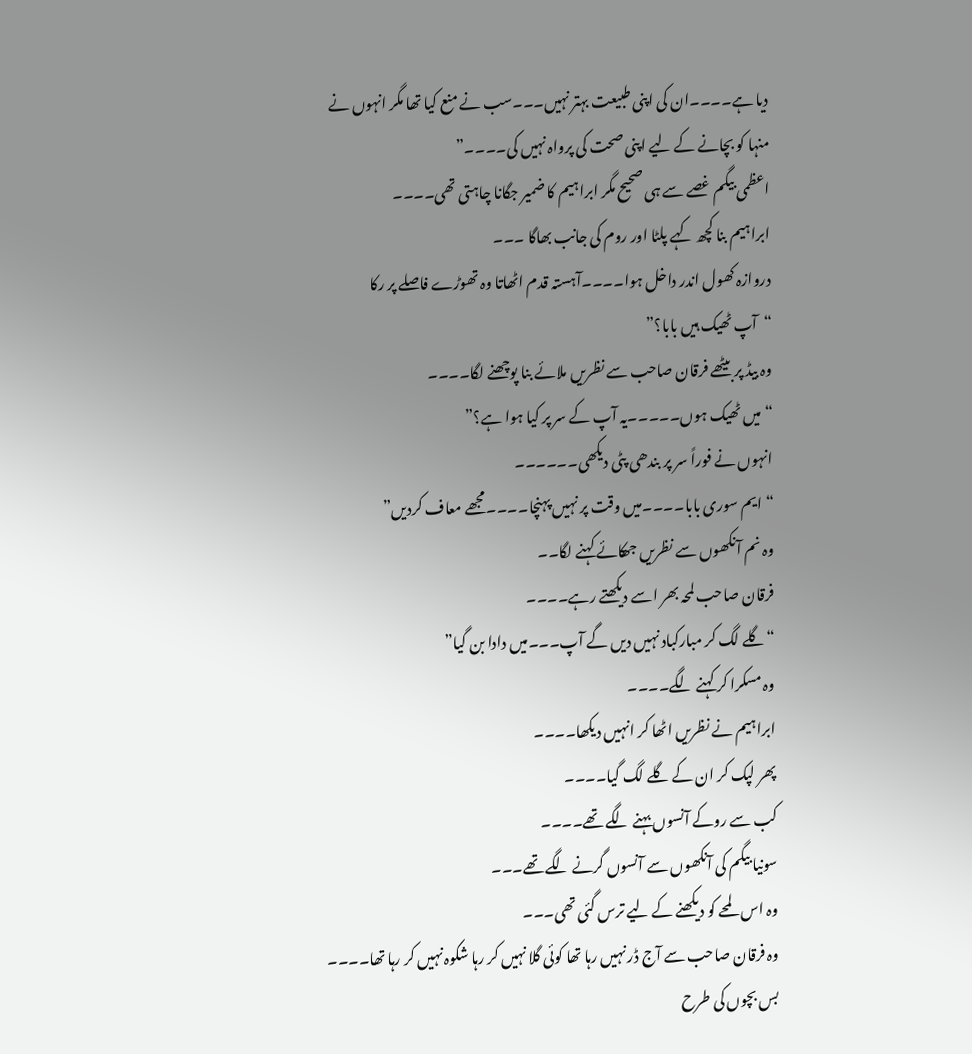دیا ہے۔۔۔۔ان کی اپنی طبیعت بہتر نہیں۔۔۔سب نے منع کیا تھا مگر انہوں نے منہا کو بچانے کے لیے اپنی صحت کی پرواہ نہیں کی۔۔۔۔”
اعظمی بیگم غصے سے ہی صحیح مگر ابراہیم کا ضمیر جگانا چاہتی تھی۔۔۔۔
ابراہیم بنا کچھ کہے پلٹا اور روم کی جانب بھاگا ۔۔۔
دروازہ کھول اندر داخل ہوا۔۔۔۔آہستہ قدم اٹھاتا وہ تھوڑے فاصلے پر رکا
“آپ ٹھیک ہیں بابا؟”
وہ بیڈ پر بیٹھے فرقان صاحب سے نظریں ملائے بنا پوچھنے لگا۔۔۔۔
“میں ٹھیک ہوں۔۔۔۔۔یہ آپ کے سر پر کیا ہوا ہے؟”
انہوں نے فوراً سر پر بندھی پٹی دیکھی۔۔۔۔۔۔
“ایم سوری بابا۔۔۔۔میں وقت پر نہیں پہنچا۔۔۔۔مجھے معاف کردیں”
وہ نم آنکھوں سے نظریں جھکائے کہنے لگا۔۔
فرقان صاحب لمحہ بھر اسے دیکھتے رہے۔۔۔۔
“گلے لگ کر مبارکباد نہیں دیں گے آپ۔۔۔میں دادا بن گیا”
وہ مسکرا کر کہنے لگے۔۔۔۔
ابراہیم نے نظریں اٹھا کر انہیں دیکھا۔۔۔۔
پھر لپک کر ان کے گلے لگ گیا۔۔۔۔
کب سے روکے آنسوں بہنے لگے تھے۔۔۔۔
سونیا بیگم کی آنکھوں سے آنسوں گرنے لگے تھے۔۔۔
وہ اس لمحے کو دیکھنے کے لیے ترس گئی تھی۔۔۔
وہ فرقان صاحب سے آج ڈر نہیں رہا تھا کوئی گلا نہیں کر رہا شکوہ نہیں کر رہا تھا۔۔۔۔
بس بچوں کی طرح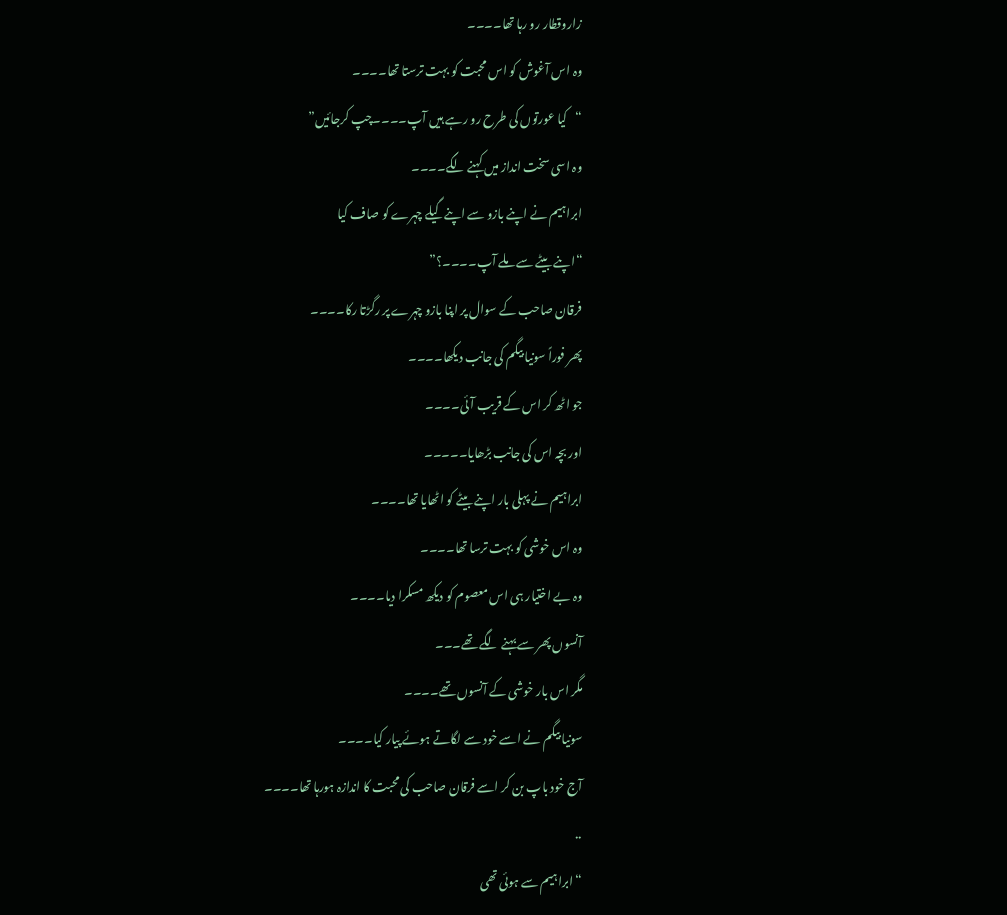زاروقطار رو رہا تھا۔۔۔۔
وہ اس آغوش کو اس محبت کو بہت ترستا تھا۔۔۔۔
“کیا عورتوں کی طرح رو رہے ہیں آپ۔۔۔۔چپ کرجائیں”
وہ اسی سخت انداز میں کہنے لگے۔۔۔۔
ابراہیم نے اپنے بازو سے اپنے گیلے چہرے کو صاف کیا
“اپنے بیٹے سے ملے آپ۔۔۔۔؟”
فرقان صاحب کے سوال پر اپنا بازو چہرے پر رگڑتا رکا۔۔۔۔
پھر فوراً سونیا بیگم کی جانب دیکھا۔۔۔۔
جو اٹھ کر اس کے قریب آئی۔۔۔۔
اور بچہ اس کی جانب بڑھایا۔۔۔۔۔
ابراہیم نے پہلی بار اپنے بیٹے کو اٹھایا تھا۔۔۔۔
وہ اس خوشی کو بہت ترسا تھا۔۔۔۔
وہ بے اختیار ہی اس معصوم کو دیکھ مسکرا دیا۔۔۔۔
آنسوں پھر سے بہنے لگے تھے۔۔۔
مگر اس بار خوشی کے آنسوں تھے۔۔۔۔
سونیا بیگم نے اسے خود سے لگاتے ہوئے پیار کیا۔۔۔۔
آج خود باپ بن کر اسے فرقان صاحب کی محبت کا اندازہ ہورہا تھا۔۔۔۔
..
“ابراہیم سے ہوئی تھی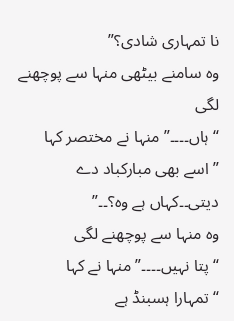نا تمہاری شادی؟”
وہ سامنے بیٹھی منہا سے پوچھنے لگی
“ہاں۔۔۔۔” منہا نے مختصر کہا
” اسے بھی مبارکباد دے دیتی۔۔کہاں ہے وہ؟۔۔”
وہ منہا سے پوچھنے لگی
“پتا نہیں۔۔۔۔” منہا نے کہا
“تمہارا ہسبنڈ ہے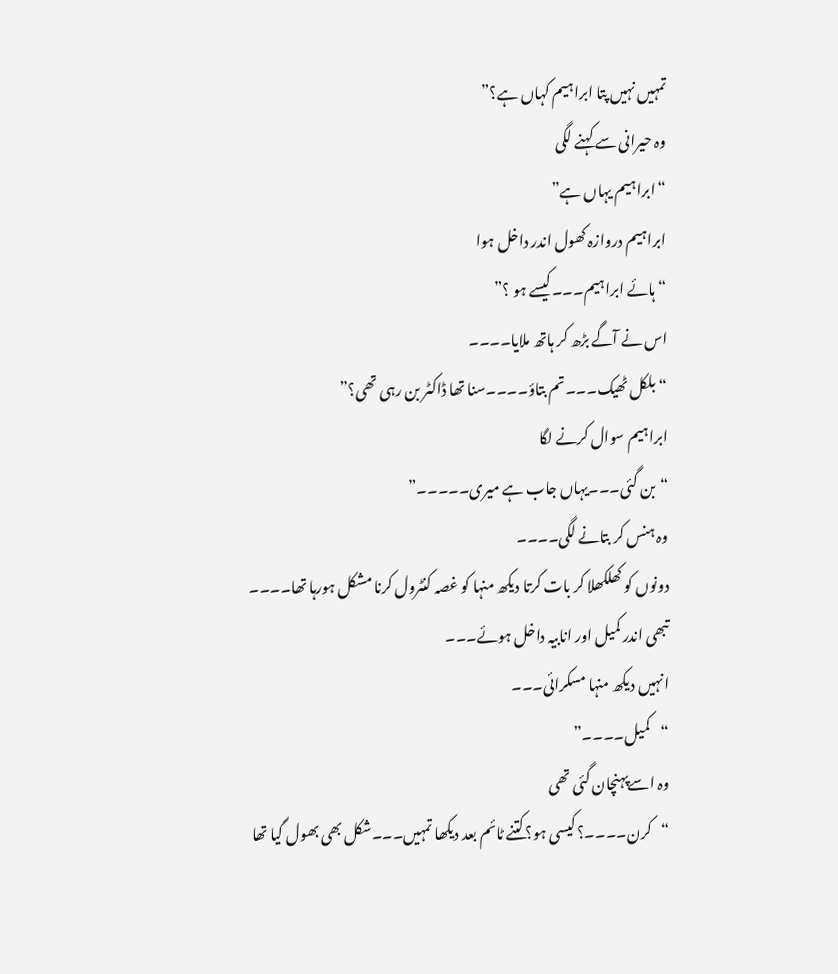تمہیں نہیں پتا ابراہیم کہاں ہے؟”
وہ حیرانی سے کہنے لگی
“ابراہیم یہاں ہے”
ابراہیم دروازہ کھول اندر داخل ہوا
“ہائے ابراہیم۔۔۔کیسے ہو ؟”
اس نے آگے بڑھ کر ہاتھ ملایا۔۔۔۔
“بلکل ٹھیک۔۔۔تم بتاؤ۔۔۔۔سنا تھا ڈاکٹر بن رہی تھی؟”
ابراہیم سوال کرنے لگا
“بن گئی۔۔۔یہاں جاب ہے میری۔۔۔۔۔”
وہ ہنس کر بتانے لگی۔۔۔۔
دونوں کو کھلکھلا کر بات کرتا دیکھ منہا کو غصہ کنٹرول کرنا مشکل ہورہا تھا۔۔۔۔
تبھی اندر کمیل اور انابیہ داخل ہوئے۔۔۔
انہیں دیکھ منہا مسکرائی۔۔۔
“کمیل۔۔۔۔”
وہ اسےپہنچان گئی تھی
“کرن۔۔۔۔؟ کیسی ہو؟کتنے ٹائم بعد دیکھا تمہیں۔۔۔شکل بھی بھول گیا تھا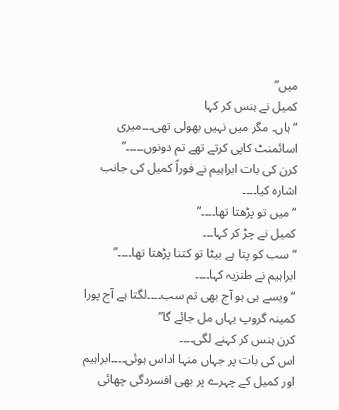میں”
کمیل نے ہنس کر کہا
“ہاں۔ مگر میں نہیں بھولی تھی۔۔۔میری اسائمنٹ کاپی کرتے تھے تم دونوں۔۔۔۔۔”
کرن کی بات ابراہیم نے فوراً کمیل کی جانب اشارہ کیا۔۔۔۔
“میں تو پڑھتا تھا۔۔۔۔”
کمیل نے چڑ کر کہا۔۔۔
“سب کو پتا ہے بیٹا تو کتنا پڑھتا تھا۔۔۔۔”
ابراہیم نے طنزیہ کہا۔۔۔۔
“ویسے ہی ہو آج بھی تم سب۔۔۔۔لگتا ہے آج پورا کمینہ گروپ یہاں مل جائے گا”
کرن ہنس کر کہنے لگی۔۔۔۔
اس کی بات پر جہاں منہا اداس ہوئی۔۔۔۔ابراہیم اور کمیل کے چہرے پر بھی افسردگی چھائی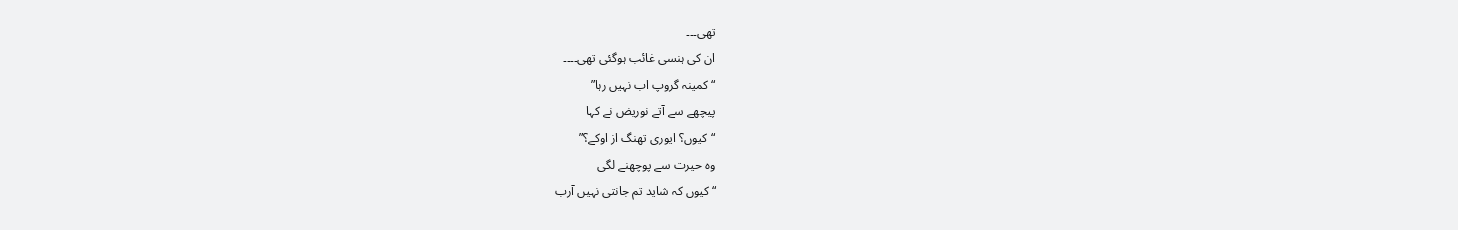تھی۔۔۔
ان کی ہنسی غائب ہوگئی تھی۔۔۔۔
“کمینہ گروپ اب نہیں رہا”
پیچھے سے آتے نوریض نے کہا
“کیوں؟ ایوری تھنگ از اوکے؟”
وہ حیرت سے پوچھنے لگی
“کیوں کہ شاید تم جانتی نہیں آرب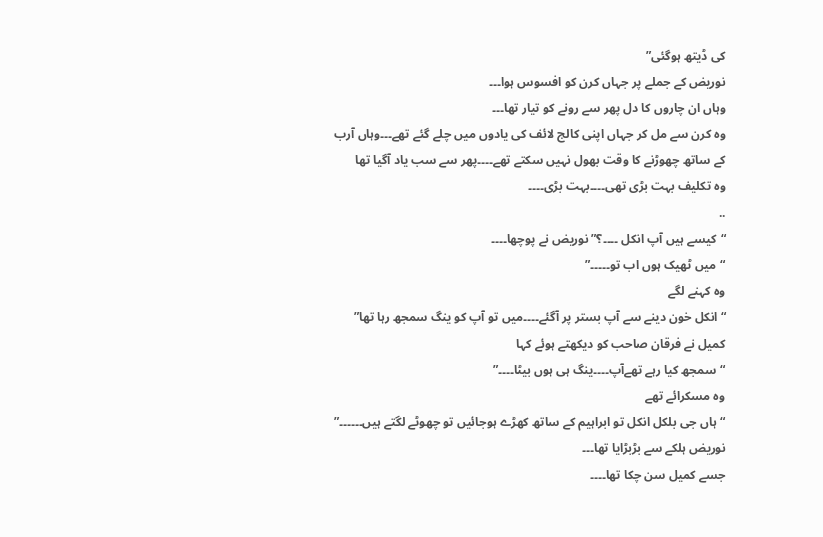کی ڈیتھ ہوگئی”
نوریض کے جملے پر جہاں کرن کو افسوس ہوا۔۔۔
وہاں ان چاروں کا دل پھر سے رونے کو تیار تھا۔۔۔
وہ کرن سے مل کر جہاں اپنی کالج لائف کی یادوں میں چلے گئے تھے۔۔۔وہاں آرب کے ساتھ چھوڑنے کا وقت بھول نہیں سکتے تھے۔۔۔۔پھر سے سب یاد آگیا تھا
وہ تکلیف بہت بڑی تھی۔۔۔۔بہت بڑی۔۔۔۔
..
“کیسے ہیں آپ انکل ۔۔۔۔؟”نوریض نے پوچھا۔۔۔۔
“میں ٹھیک ہوں اب تو۔۔۔۔۔”
وہ کہنے لگے
“انکل خون دینے سے آپ بستر پر آگئے۔۔۔۔میں تو آپ کو ینگ سمجھ رہا تھا”
کمیل نے فرقان صاحب کو دیکھتے ہوئے کہا
“سمجھ کیا رہے تھےآپ۔۔۔۔ینگ ہی ہوں بیٹا۔۔۔۔”
وہ مسکرائے تھے
“ہاں جی بلکل انکل تو ابراہیم کے ساتھ کھڑے ہوجائیں تو چھوٹے لگتے ہیں۔۔۔۔۔۔”
نوریض ہلکے سے بڑبڑایا تھا۔۔۔
جسے کمیل سن چکا تھا۔۔۔۔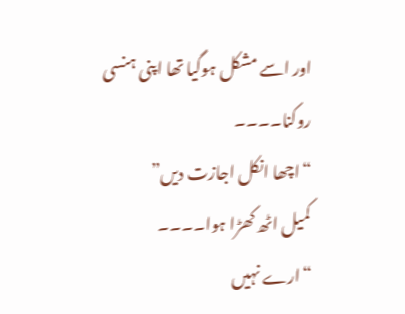اور اسے مشکل ہوگیا تھا اپنی ہنسی روکنا۔۔۔۔
“اچھا انکل اجازت دیں”
کمیل اٹھ کھڑا ہوا۔۔۔۔
“ارے نہیں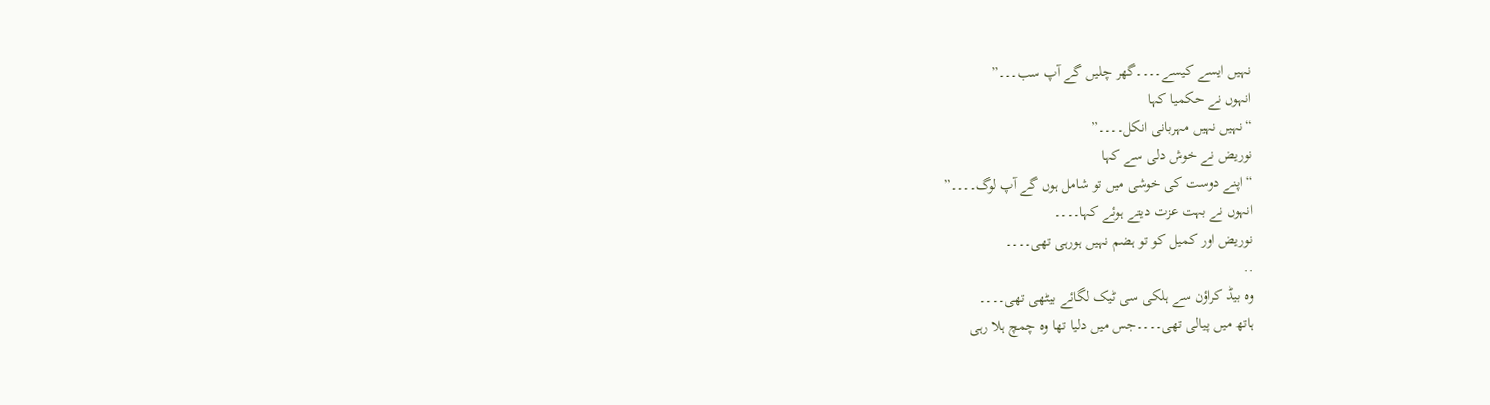نہیں ایسے کیسے۔۔۔۔گھر چلیں گے آپ سب۔۔۔”
انہوں نے حکمیا کہا
“نہیں نہیں مہربانی انکل۔۔۔۔”
نوریض نے خوش دلی سے کہا
“اپنے دوست کی خوشی میں تو شامل ہوں گے آپ لوگ۔۔۔۔”
انہوں نے بہت عزت دیتے ہوئے کہا۔۔۔۔
نوریض اور کمیل کو تو ہضم نہیں ہورہی تھی۔۔۔۔
..
وہ بیڈ کراؤن سے ہلکی سی ٹیک لگائے بیٹھی تھی۔۔۔۔
ہاتھ میں پیالی تھی۔۔۔۔جس میں دلیا تھا وہ چمچ ہلا رہی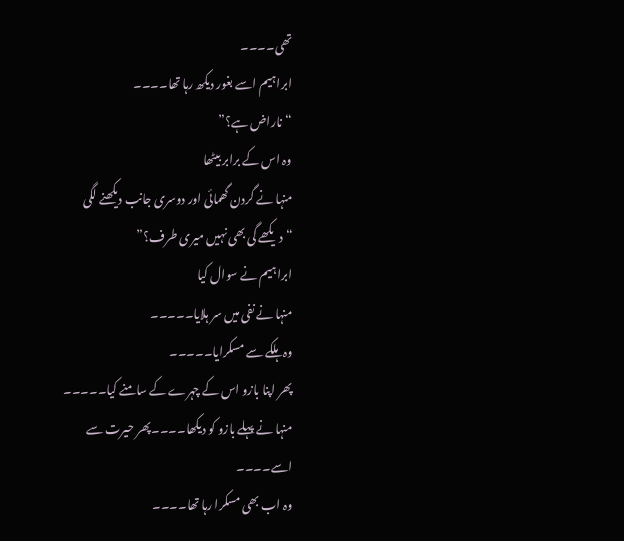تھی۔۔۔۔
ابراہیم اسے بغور دیکھ رہا تھا۔۔۔۔
“ناراض ہے؟”
وہ اس کے برابر بیٹھا
منہا نے گردن گھمائی اور دوسری جانب دیکھنے لگی
“دیکھے گی بھی نہیں میری طرف؟”
ابراہیم نے سوال کیا
منہا نے نفی میں سر ہلایا۔۔۔۔۔
وہ ہلکے سے مسکرایا۔۔۔۔۔
پھر اپنا بازو اس کے چہرے کے سامنے کیا۔۔۔۔۔
منہا نے پہلے بازو کو دیکھا۔۔۔۔پھر حیرت سے اسے۔۔۔۔
وہ اب بھی مسکرا رہا تھا۔۔۔۔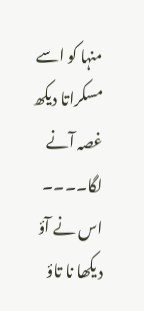منہا کو اسے مسکراتا دیکھ غصہ آنے لگا۔۔۔۔
اس نے آؤ دیکھا نا تاؤ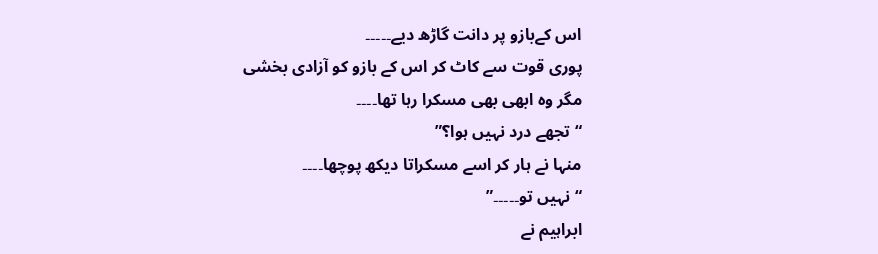اس کےبازو پر دانت گاڑھ دیے۔۔۔۔۔
پوری قوت سے کاٹ کر اس کے بازو کو آزادی بخشی مگر وہ ابھی بھی مسکرا رہا تھا۔۔۔۔
“تجھے درد نہیں ہوا؟”
منہا نے ہار کر اسے مسکراتا دیکھ پوچھا۔۔۔۔
“نہیں تو۔۔۔۔۔”
ابراہیم نے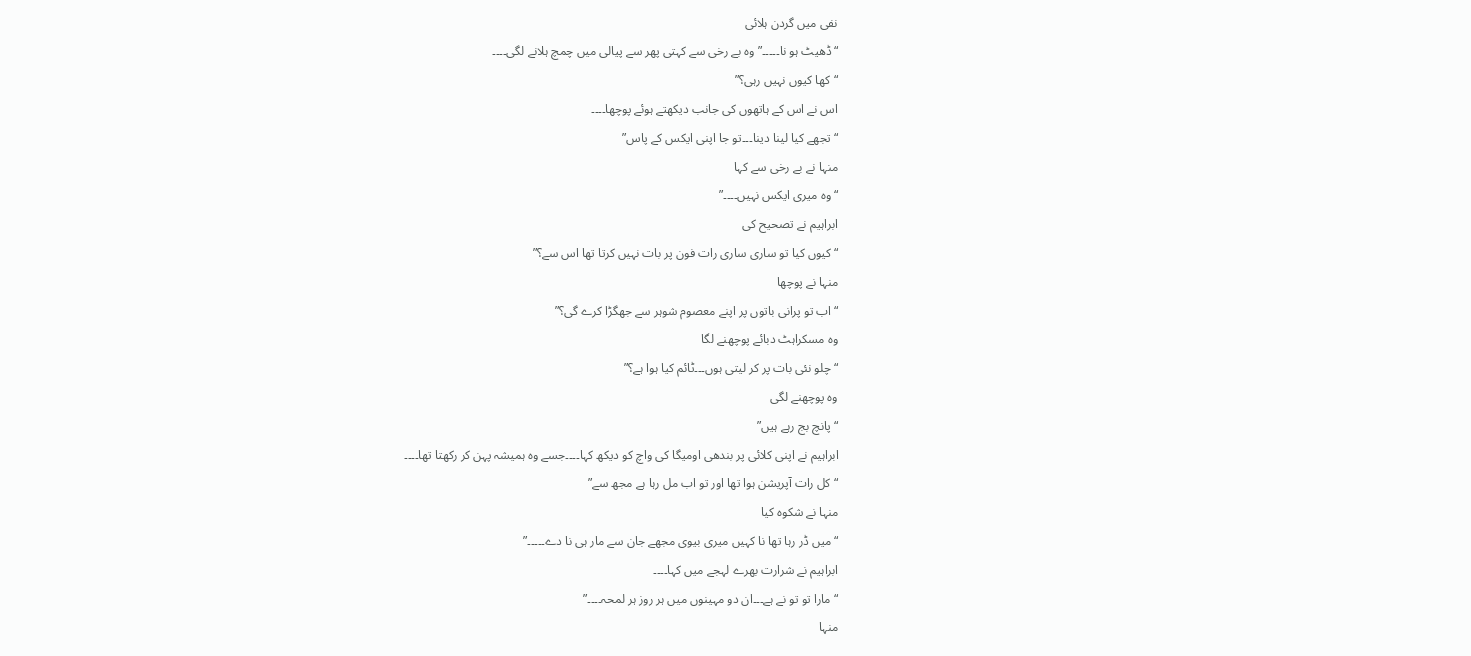نفی میں گردن ہلائی
“ڈھیٹ ہو نا۔۔۔۔۔” وہ بے رخی سے کہتی پھر سے پیالی میں چمچ ہلانے لگی۔۔۔۔
“کھا کیوں نہیں رہی؟”
اس نے اس کے ہاتھوں کی جانب دیکھتے ہوئے پوچھا۔۔۔۔
“تجھے کیا لینا دینا۔۔۔تو جا اپنی ایکس کے پاس”
منہا نے بے رخی سے کہا
“وہ میری ایکس نہیں۔۔۔۔”
ابراہیم نے تصحیح کی
“کیوں کیا تو ساری ساری رات فون پر بات نہیں کرتا تھا اس سے؟”
منہا نے پوچھا
“اب تو پرانی باتوں پر اپنے معصوم شوہر سے جھگڑا کرے گی؟”
وہ مسکراہٹ دبائے پوچھنے لگا
“چلو نئی بات پر کر لیتی ہوں۔۔۔ٹائم کیا ہوا ہے؟”
وہ پوچھنے لگی
“پانچ بج رہے ہیں”
ابراہیم نے اپنی کلائی پر بندھی اومیگا کی واچ کو دیکھ کہا۔۔۔۔جسے وہ ہمیشہ پہن کر رکھتا تھا۔۔۔۔
“کل رات آپریشن ہوا تھا اور تو اب مل رہا ہے مجھ سے”
منہا نے شکوہ کیا
“میں ڈر رہا تھا نا کہیں میری بیوی مجھے جان سے مار ہی نا دے۔۔۔۔۔”
ابراہیم نے شرارت بھرے لہجے میں کہا۔۔۔۔
“مارا تو تو نے ہے۔۔۔ان دو مہینوں میں ہر روز ہر لمحہ۔۔۔۔”
منہا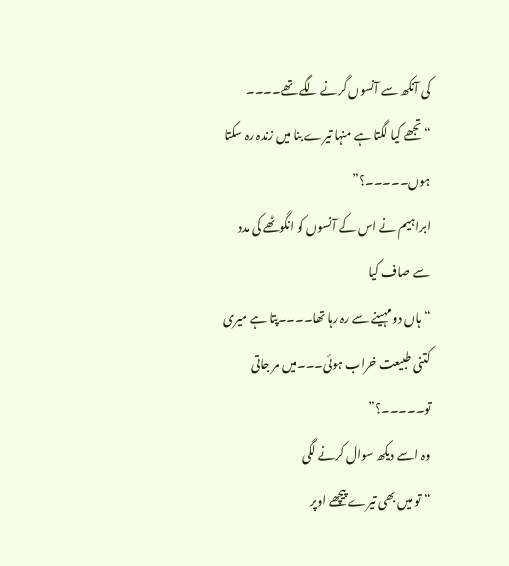کی آنکھ سے آنسوں گرنے لگے تھے۔۔۔۔
“تجھے کیا لگتا ہے منہا تیرے بنا میں زندہ رہ سکتا ہوں۔۔۔۔۔؟”
ابراہیم نے اس کے آنسوں کو انگوٹھے کی مدد سے صاف کیا
“ہاں دو مہینے سے رہ رہا تھا۔۔۔۔پتا ہے میری کتنی طبیعت خراب ہوئی۔۔۔میں مر جاتی تو۔۔۔۔۔؟”
وہ اسے دیکھ سوال کرنے لگی
“تو میں بھی تیرے پیچھے اوپر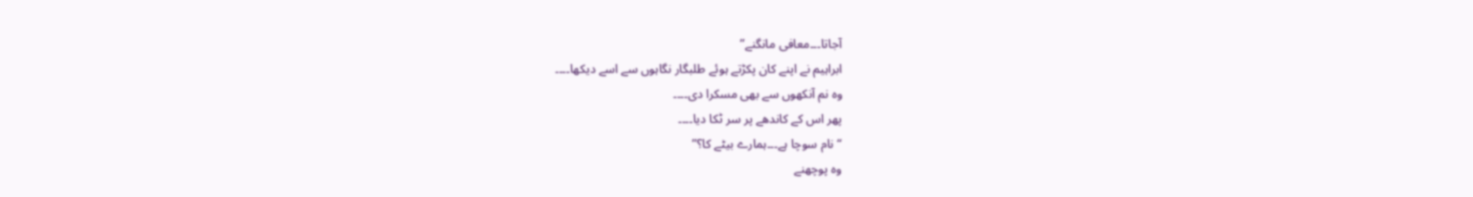آجاتا۔۔۔معافی مانگنے”
ابراہیم نے اپنے کان پکڑتے ہوئے طلبگار نگاہوں سے اسے دیکھا۔۔۔۔
وہ نم آنکھوں سے بھی مسکرا دی۔۔۔۔
پھر اس کے کاندھے پر سر ٹکا دیا۔۔۔۔
“نام سوچا ہے۔۔۔ہمارے بیٹے کا؟”
وہ پوچھنے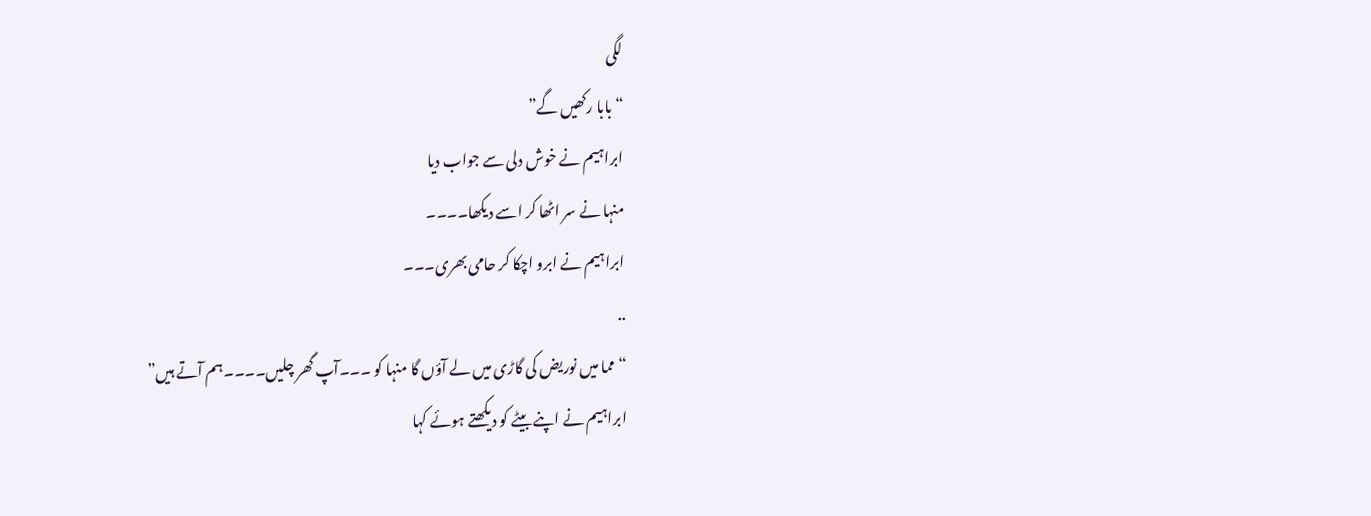لگی
“بابا رکھیں گے”
ابراہیم نے خوش دلی سے جواب دیا
منہا نے سر اٹھا کر اسے دیکھا۔۔۔۔
ابراہیم نے ابرو اچکا کر حامی بھری۔۔۔
..
“مما میں نوریض کی گاڑی میں لے آؤں گا منہا کو ۔۔۔آپ گھر چلیں۔۔۔۔ہم آتے ہیں”
ابراہیم نے اپنے بیٹے کو دیکھتے ہوئے کہا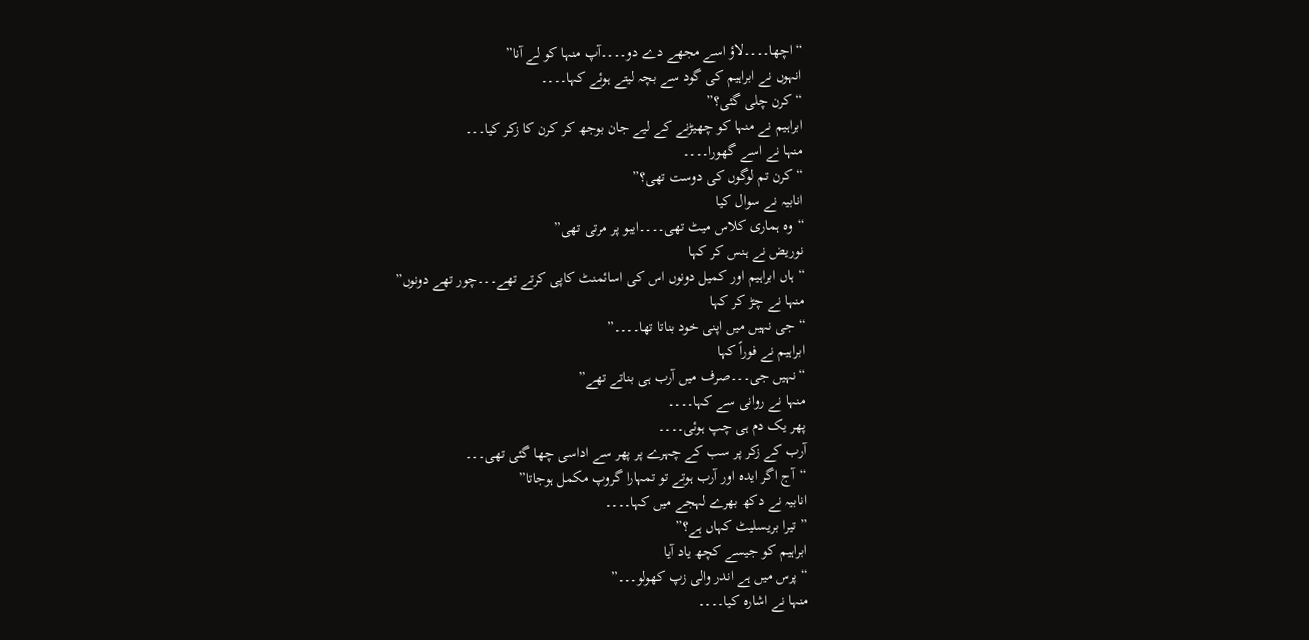“اچھا۔۔۔۔لاؤ اسے مجھے دے دو۔۔۔۔آپ منہا کو لے آنا”
انہوں نے ابراہیم کی گود سے بچہ لیتے ہوئے کہا۔۔۔۔
“کرن چلی گئی؟”
ابراہیم نے منہا کو چھیڑنے کے لیے جان بوجھ کر کرن کا زکر کیا۔۔۔
منہا نے اسے گھورا۔۔۔۔
“کرن تم لوگوں کی دوست تھی؟”
انابیہ نے سوال کیا
“وہ ہماری کلاس میٹ تھی۔۔۔۔ایبو پر مرتی تھی”
نوریض نے ہنس کر کہا
“ہاں ابراہیم اور کمیل دونوں اس کی اسائمنٹ کاپی کرتے تھے۔۔۔چور تھے دونوں”
منہا نے چڑ کر کہا
“جی نہیں میں اپنی خود بناتا تھا۔۔۔۔”
ابراہیم نے فوراً کہا
“نہیں جی۔۔۔صرف میں آرب ہی بناتے تھے”
منہا نے روانی سے کہا۔۔۔۔
پھر یک دم ہی چپ ہوئی۔۔۔۔
آرب کے زکر پر سب کے چہرے پر پھر سے اداسی چھا گئی تھی۔۔۔
“آج اگر ایدہ اور آرب ہوتے تو تمہارا گروپ مکمل ہوجاتا”
انابیہ نے دکھ بھرے لہجے میں کہا۔۔۔۔
” تیرا بریسلیٹ کہاں ہے؟”
ابراہیم کو جیسے کچھ یاد آیا
“پرس میں ہے اندر والی زپ کھولو۔۔۔”
منہا نے اشارہ کیا۔۔۔۔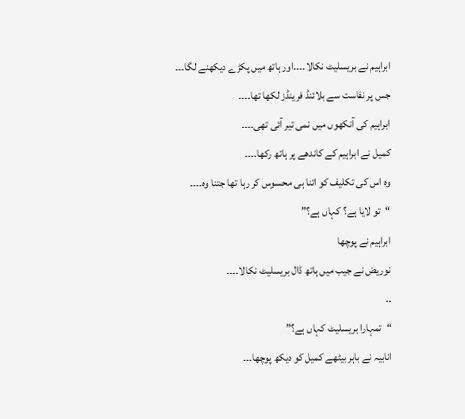ابراہیم نے بریسلیٹ نکالا۔۔۔۔اور ہاتھ میں پکڑے دیکھنے لگا۔۔۔
جس پر نفاست سے بلائنڈ فرینڈز لکھا تھا۔۔۔۔
ابراہیم کی آنکھوں میں نمی تیر آئی تھی۔۔۔۔
کمیل نے ابراہیم کے کاندھے پر ہاتھ رکھا۔۔۔۔
وہ اس کی تکلیف کو اتنا ہی محسوس کر رہا تھا جتنا وہ۔۔۔۔
“تو لایا ہے؟ کہاں ہے؟”
ابراہیم نے پوچھا
نوریض نے جیب میں ہاتھ ڈال بریسلیٹ نکالا۔۔۔۔
..
“تمہارا بریسلیٹ کہاں ہے؟”
انابیہ نے باہر بیٹھے کمیل کو دیکھ پوچھا۔۔۔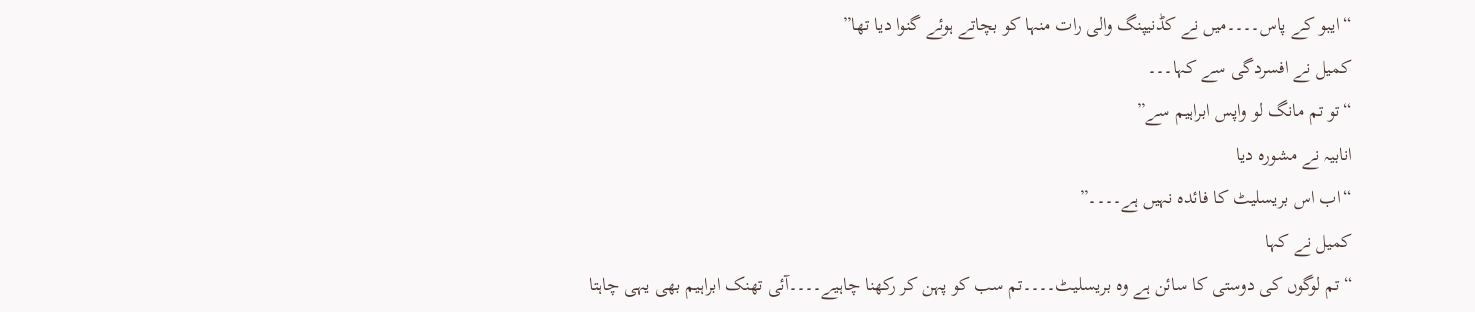“ایبو کے پاس۔۔۔۔میں نے کڈنیپنگ والی رات منہا کو بچاتے ہوئے گنوا دیا تھا”
کمیل نے افسردگی سے کہا۔۔۔
“تو تم مانگ لو واپس ابراہیم سے”
انابیہ نے مشورہ دیا
“اب اس بریسلیٹ کا فائدہ نہیں ہے۔۔۔۔”
کمیل نے کہا
“تم لوگوں کی دوستی کا سائن ہے وہ بریسلیٹ۔۔۔۔تم سب کو پہن کر رکھنا چاہیے۔۔۔۔آئی تھنک ابراہیم بھی یہی چاہتا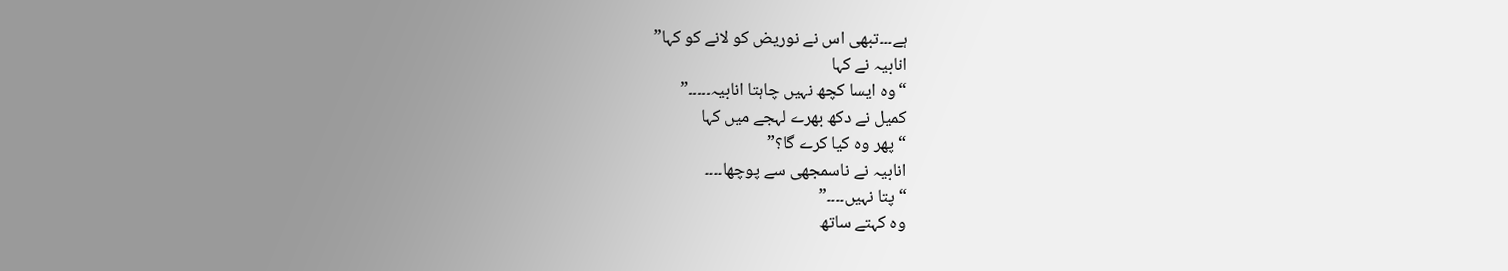ہے۔۔۔تبھی اس نے نوریض کو لانے کو کہا”
انابیہ نے کہا
“وہ ایسا کچھ نہیں چاہتا انابیہ۔۔۔۔۔”
کمیل نے دکھ بھرے لہجے میں کہا
“پھر وہ کیا کرے گا؟”
انابیہ نے ناسمجھی سے پوچھا۔۔۔۔
“پتا نہیں۔۔۔۔”
وہ کہتے ساتھ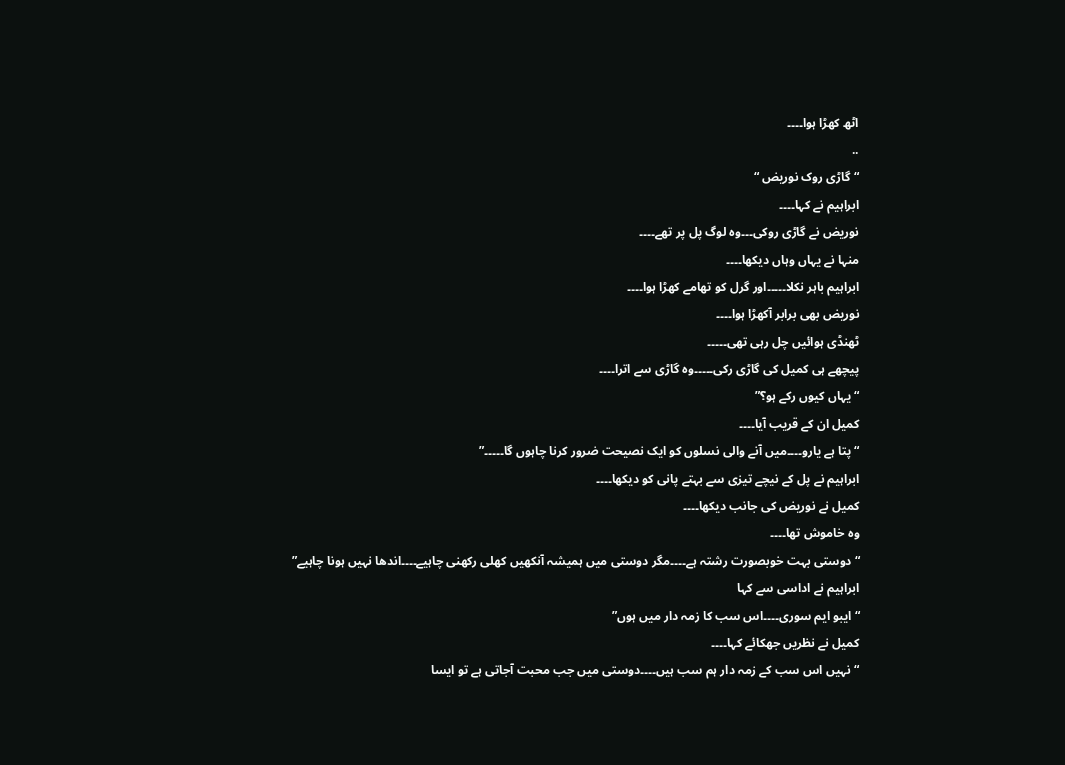اٹھ کھڑا ہوا۔۔۔۔
..
“گاڑی روک نوریض “
ابراہیم نے کہا۔۔۔۔
نوریض نے گاڑی روکی۔۔۔وہ لوگ پل پر تھے۔۔۔۔
منہا نے یہاں وہاں دیکھا۔۔۔۔
ابراہیم باہر نکلا۔۔۔۔۔اور گرل کو تھامے کھڑا ہوا۔۔۔۔
نوریض بھی برابر آکھڑا ہوا۔۔۔۔
ٹھنڈی ہوائیں چل رہی تھی۔۔۔۔۔
پیچھے ہی کمیل کی گاڑی رکی۔۔۔۔۔وہ گاڑی سے اترا۔۔۔۔
“یہاں کیوں رکے ہو؟”
کمیل ان کے قریب آیا۔۔۔۔
“پتا ہے یارو۔۔۔۔میں آنے والی نسلوں کو ایک نصیحت ضرور کرنا چاہوں گا۔۔۔۔۔”
ابراہیم نے پل کے نیچے تیزی سے بہتے پانی کو دیکھا۔۔۔۔
کمیل نے نوریض کی جانب دیکھا۔۔۔۔
وہ خاموش تھا۔۔۔۔
“دوستی بہت خوبصورت رشتہ ہے۔۔۔۔مگر دوستی میں ہمیشہ آنکھیں کھلی رکھنی چاہیے۔۔۔۔اندھا نہیں ہونا چاہیے”
ابراہیم نے اداسی سے کہا
“ایبو ایم سوری۔۔۔۔اس سب کا زمہ دار میں ہوں”
کمیل نے نظریں جھکائے کہا۔۔۔۔
“نہیں اس سب کے زمہ دار ہم سب ہیں۔۔۔۔دوستی میں جب محبت آجاتی ہے تو ایسا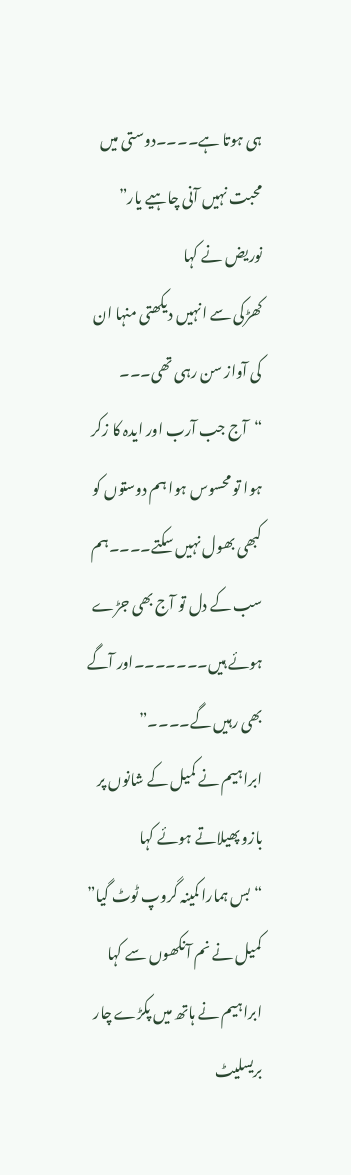ہی ہوتا ہے۔۔۔۔دوستی میں محبت نہیں آنی چاہیے یار”
نوریض نے کہا
کھڑکی سے انہیں دیکھتی منہا ان کی آواز سن رہی تھی۔۔۔
“آج جب آرب اور ایدہ کا زکر ہوا تو محسوس ہوا ہم دوستوں کو کبھی بھول نہیں سکتے۔۔۔۔ہم سب کے دل تو آج بھی جڑے ہوئے ہیں۔۔۔۔۔۔۔اور آگے بھی رہیں گے۔۔۔۔”
ابراہیم نے کمیل کے شانوں پر بازو پھیلاتے ہوئے کہا
“بس ہمارا کمینہ گروپ ٹوٹ گیا”
کمیل نے نم آنکھوں سے کہا
ابراہیم نے ہاتھ میں پکڑے چار بریسلیٹ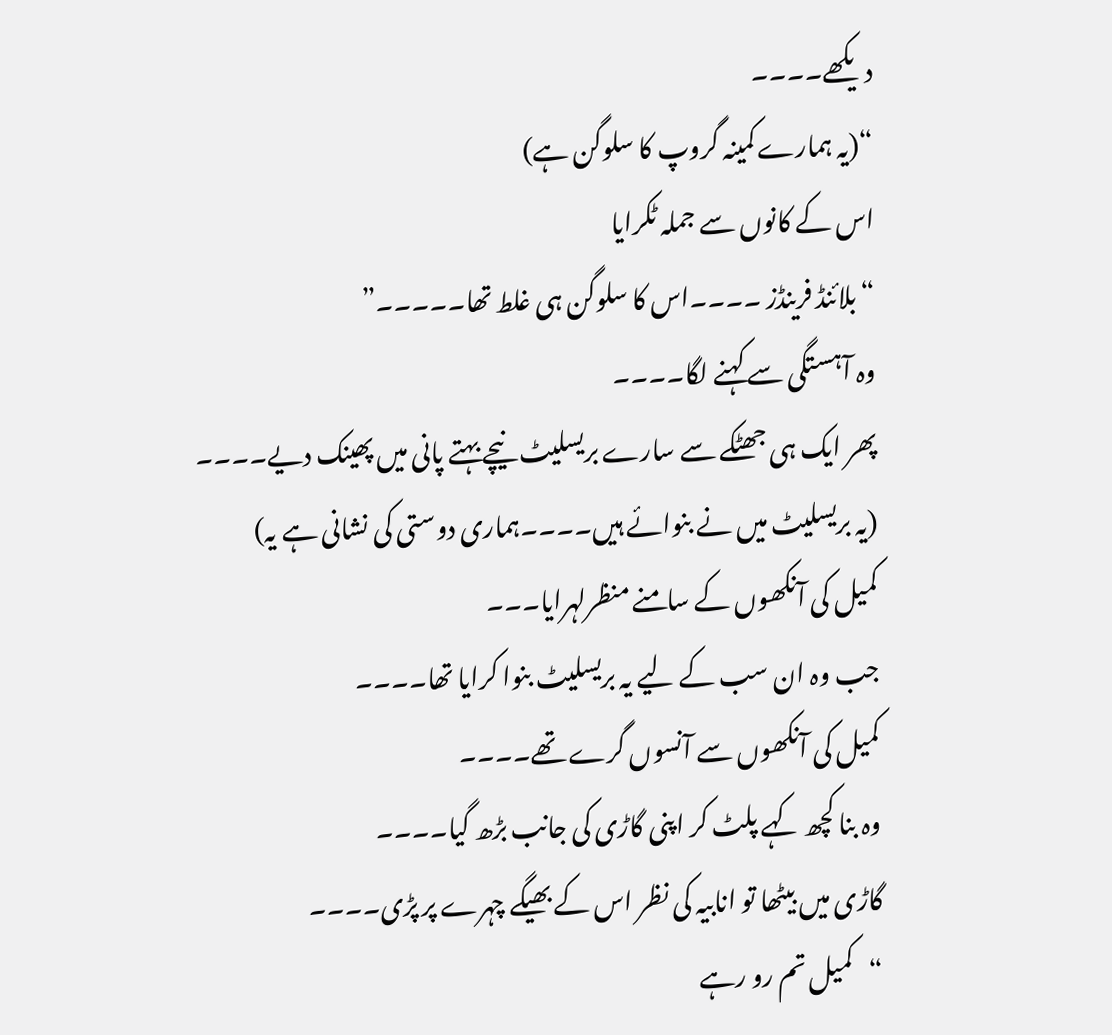دیکھے۔۔۔۔
“(یہ ہمارے کمینہ گروپ کا سلوگن ہے)
اس کے کانوں سے جملہ ٹکرایا
“بلائنڈ فرینڈز ۔۔۔۔اس کا سلوگن ہی غلط تھا۔۔۔۔۔”
وہ آہستگی سے کہنے لگا۔۔۔۔
پھر ایک ہی جھٹکے سے سارے بریسلیٹ نیچے بہتے پانی میں پھینک دیے۔۔۔۔
(یہ بریسلیٹ میں نے بنوائے ہیں۔۔۔۔ہماری دوستی کی نشانی ہے یہ)
کمیل کی آنکھوں کے سامنے منظرلہرایا۔۔۔
جب وہ ان سب کے لیے یہ بریسلیٹ بنوا کرایا تھا۔۔۔۔
کمیل کی آنکھوں سے آنسوں گرے تھے۔۔۔۔
وہ بنا کچھ کہے پلٹ کر اپنی گاڑی کی جانب بڑھ گیا۔۔۔۔
گاڑی میں بیٹھا تو انابیہ کی نظر اس کے بھیگے چہرے پر پڑی۔۔۔۔
“کمیل تم رو رہے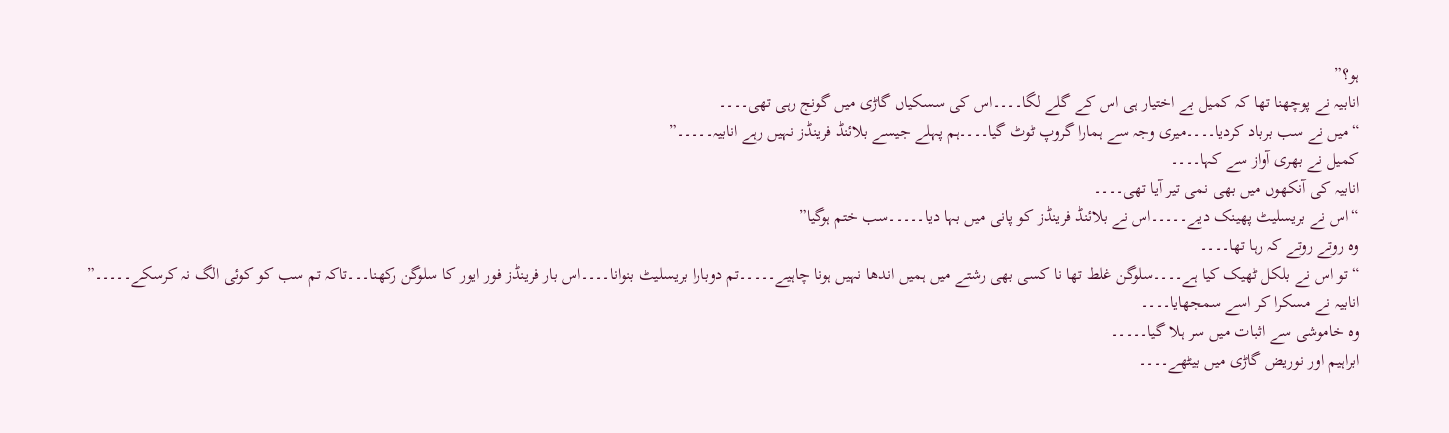ہو؟”
انابیہ نے پوچھنا تھا کہ کمیل بے اختیار ہی اس کے گلے لگا۔۔۔۔اس کی سسکیاں گاڑی میں گونج رہی تھی۔۔۔۔
“میں نے سب برباد کردیا۔۔۔۔میری وجہ سے ہمارا گروپ ٹوٹ گیا۔۔۔۔ہم پہلے جیسے بلائنڈ فرینڈز نہیں رہے انابیہ۔۔۔۔۔”
کمیل نے بھری آواز سے کہا۔۔۔۔
انابیہ کی آنکھوں میں بھی نمی تیر آیا تھی۔۔۔۔
“اس نے بریسلیٹ پھینک دیے۔۔۔۔۔اس نے بلائنڈ فرینڈز کو پانی میں بہا دیا۔۔۔۔۔سب ختم ہوگیا”
وہ روتے روتے کہ رہا تھا۔۔۔۔
“تو اس نے بلکل ٹھیک کیا ہے۔۔۔۔سلوگن غلط تھا نا کسی بھی رشتے میں ہمیں اندھا نہیں ہونا چاہیے۔۔۔۔۔تم دوبارا بریسلیٹ بنوانا۔۔۔۔اس بار فرینڈز فور ایور کا سلوگن رکھنا۔۔۔تاکہ تم سب کو کوئی الگ نہ کرسکے۔۔۔۔۔”
انابیہ نے مسکرا کر اسے سمجھایا۔۔۔۔
وہ خاموشی سے اثبات میں سر ہلا گیا۔۔۔۔۔
ابراہیم اور نوریض گاڑی میں بیٹھے۔۔۔۔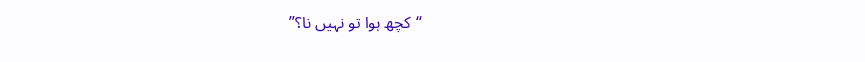“کچھ ہوا تو نہیں نا؟”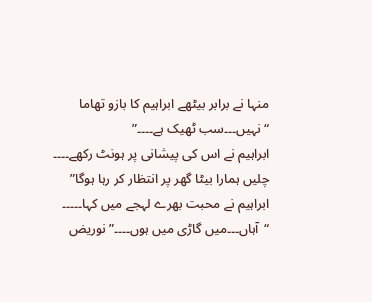منہا نے برابر بیٹھے ابراہیم کا بازو تھاما
“نہیں۔۔۔سب ٹھیک ہے۔۔۔۔”
ابراہیم نے اس کی پیشانی پر ہونٹ رکھے۔۔۔۔
چلیں ہمارا بیٹا گھر پر انتظار کر رہا ہوگا”
ابراہیم نے محبت بھرے لہجے میں کہا۔۔۔۔۔
“آہاں۔۔۔میں گاڑی میں ہوں۔۔۔۔”نوریض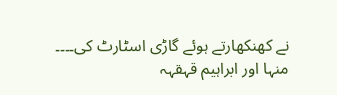نے کھنکھارتے ہوئے گاڑی اسٹارٹ کی۔۔۔۔
منہا اور ابراہیم قہقہہ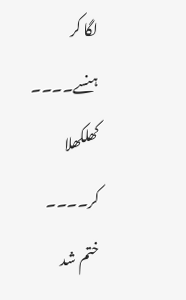لگا کر ہنسے۔۔۔۔
کھلکھلا کر۔۔۔۔
ختم شد